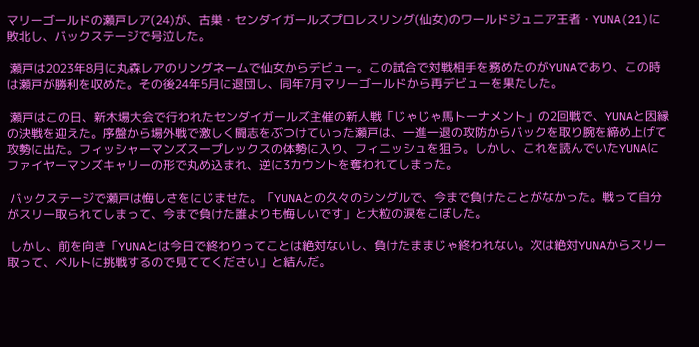マリーゴールドの瀬戸レア(24)が、古巣・センダイガールズプロレスリング(仙女)のワールドジュニア王者・YUNA(21)に敗北し、バックステージで号泣した。

 瀬戸は2023年8月に丸森レアのリングネームで仙女からデビュー。この試合で対戦相手を務めたのがYUNAであり、この時は瀬戸が勝利を収めた。その後24年5月に退団し、同年7月マリーゴールドから再デビューを果たした。

 瀬戸はこの日、新木場大会で行われたセンダイガールズ主催の新人戦「じゃじゃ馬トーナメント」の2回戦で、YUNAと因縁の決戦を迎えた。序盤から場外戦で激しく闘志をぶつけていった瀬戸は、一進一退の攻防からバックを取り腕を締め上げて攻勢に出た。フィッシャーマンズスープレックスの体勢に入り、フィニッシュを狙う。しかし、これを読んでいたYUNAにファイヤーマンズキャリーの形で丸め込まれ、逆に3カウントを奪われてしまった。

 バックステージで瀬戸は悔しさをにじませた。「YUNAとの久々のシングルで、今まで負けたことがなかった。戦って自分がスリー取られてしまって、今まで負けた誰よりも悔しいです」と大粒の涙をこぼした。

 しかし、前を向き「YUNAとは今日で終わりってことは絶対ないし、負けたままじゃ終われない。次は絶対YUNAからスリー取って、ベルトに挑戦するので見ててください」と結んだ。